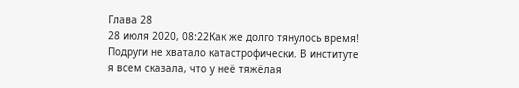Глава 28
28 июля 2020, 08:22Как же долго тянулось время! Подруги не хватало катастрофически. В институте я всем сказала, что у неё тяжёлая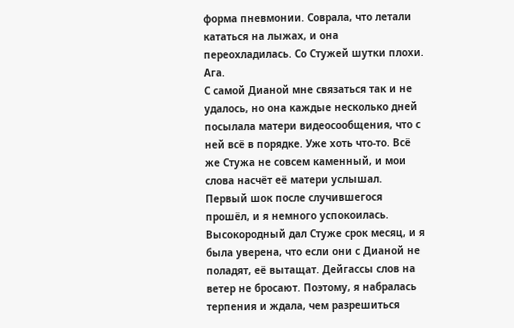форма пневмонии. Соврала, что летали кататься на лыжах, и она переохладилась. Со Стужей шутки плохи. Ага.
С самой Дианой мне связаться так и не удалось, но она каждые несколько дней посылала матери видеосообщения, что с ней всё в порядке. Уже хоть что-то. Всё же Стужа не совсем каменный, и мои слова насчёт её матери услышал.
Первый шок после случившегося прошёл, и я немного успокоилась. Высокородный дал Стуже срок месяц, и я была уверена, что если они с Дианой не поладят, её вытащат. Дейгассы слов на ветер не бросают. Поэтому, я набралась терпения и ждала, чем разрешиться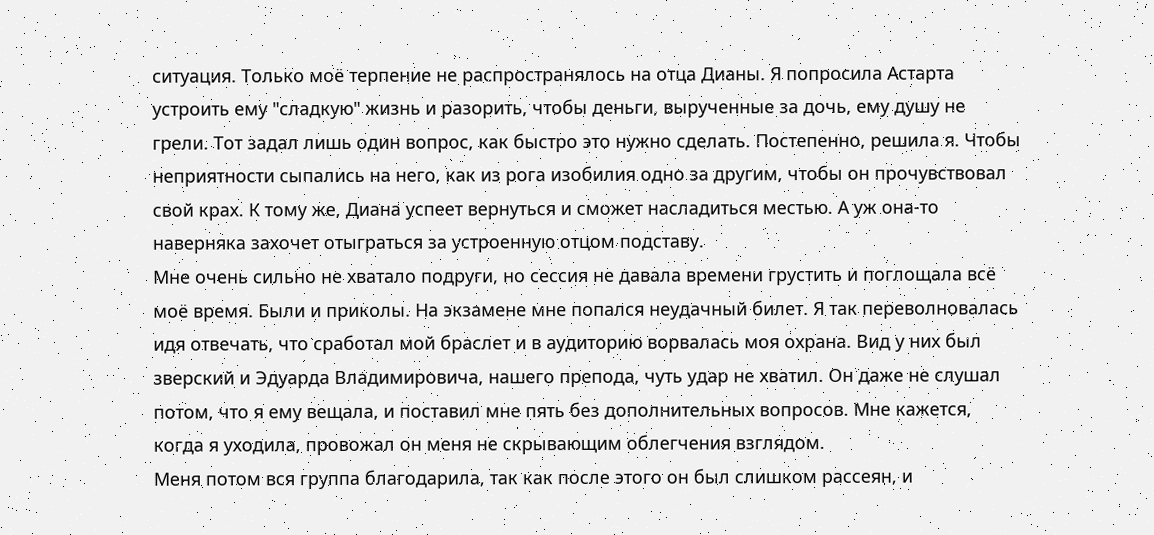ситуация. Только моё терпение не распространялось на отца Дианы. Я попросила Астарта устроить ему "сладкую" жизнь и разорить, чтобы деньги, вырученные за дочь, ему душу не грели. Тот задал лишь один вопрос, как быстро это нужно сделать. Постепенно, решила я. Чтобы неприятности сыпались на него, как из рога изобилия одно за другим, чтобы он прочувствовал свой крах. К тому же, Диана успеет вернуться и сможет насладиться местью. А уж она-то наверняка захочет отыграться за устроенную отцом подставу.
Мне очень сильно не хватало подруги, но сессия не давала времени грустить и поглощала всё моё время. Были и приколы. На экзамене мне попался неудачный билет. Я так переволновалась идя отвечать, что сработал мой браслет и в аудиторию ворвалась моя охрана. Вид у них был зверский и Эдуарда Владимировича, нашего препода, чуть удар не хватил. Он даже не слушал потом, что я ему вещала, и поставил мне пять без дополнительных вопросов. Мне кажется, когда я уходила, провожал он меня не скрывающим облегчения взглядом.
Меня потом вся группа благодарила, так как после этого он был слишком рассеян, и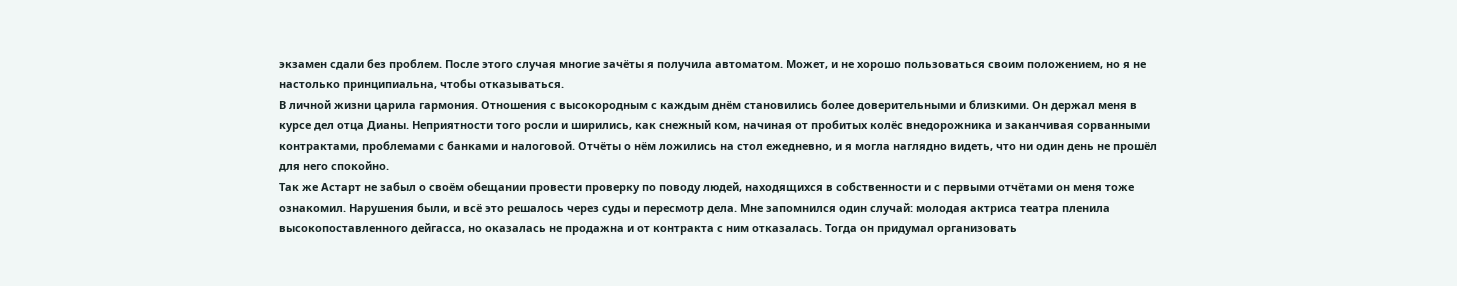экзамен сдали без проблем. После этого случая многие зачёты я получила автоматом. Может, и не хорошо пользоваться своим положением, но я не настолько принципиальна, чтобы отказываться.
В личной жизни царила гармония. Отношения с высокородным с каждым днём становились более доверительными и близкими. Он держал меня в курсе дел отца Дианы. Неприятности того росли и ширились, как снежный ком, начиная от пробитых колёс внедорожника и заканчивая сорванными контрактами, проблемами с банками и налоговой. Отчёты о нём ложились на стол ежедневно, и я могла наглядно видеть, что ни один день не прошёл для него спокойно.
Так же Астарт не забыл о своём обещании провести проверку по поводу людей, находящихся в собственности и с первыми отчётами он меня тоже ознакомил. Нарушения были, и всё это решалось через суды и пересмотр дела. Мне запомнился один случай: молодая актриса театра пленила высокопоставленного дейгасса, но оказалась не продажна и от контракта с ним отказалась. Тогда он придумал организовать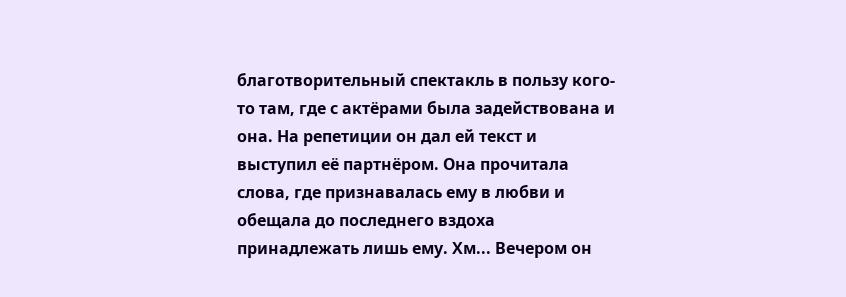благотворительный спектакль в пользу кого-то там, где с актёрами была задействована и она. На репетиции он дал ей текст и выступил её партнёром. Она прочитала слова, где признавалась ему в любви и обещала до последнего вздоха принадлежать лишь ему. Хм... Вечером он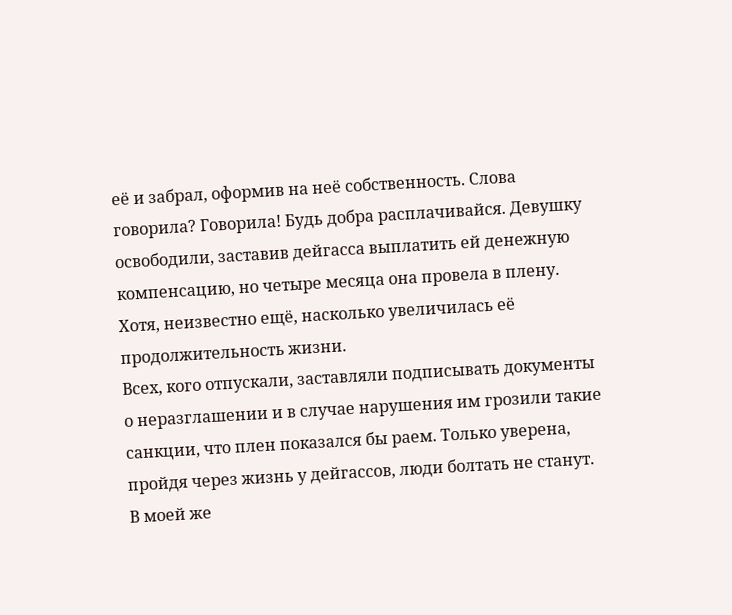её и забрал, оформив на неё собственность. Слова говорила? Говорила! Будь добра расплачивайся. Девушку освободили, заставив дейгасса выплатить ей денежную компенсацию, но четыре месяца она провела в плену. Хотя, неизвестно ещё, насколько увеличилась её продолжительность жизни.
Всех, кого отпускали, заставляли подписывать документы о неразглашении и в случае нарушения им грозили такие санкции, что плен показался бы раем. Только уверена, пройдя через жизнь у дейгассов, люди болтать не станут.
В моей же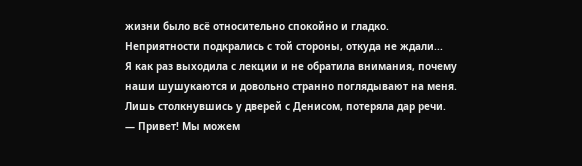жизни было всё относительно спокойно и гладко. Неприятности подкрались с той стороны, откуда не ждали...
Я как раз выходила с лекции и не обратила внимания, почему наши шушукаются и довольно странно поглядывают на меня. Лишь столкнувшись у дверей с Денисом, потеряла дар речи.
— Привет! Мы можем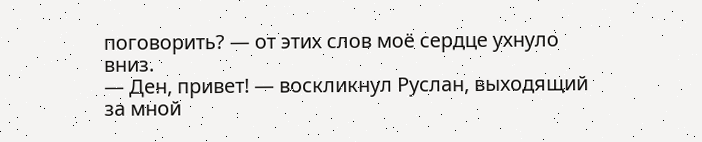поговорить? — от этих слов моё сердце ухнуло вниз.
— Ден, привет! — воскликнул Руслан, выходящий за мной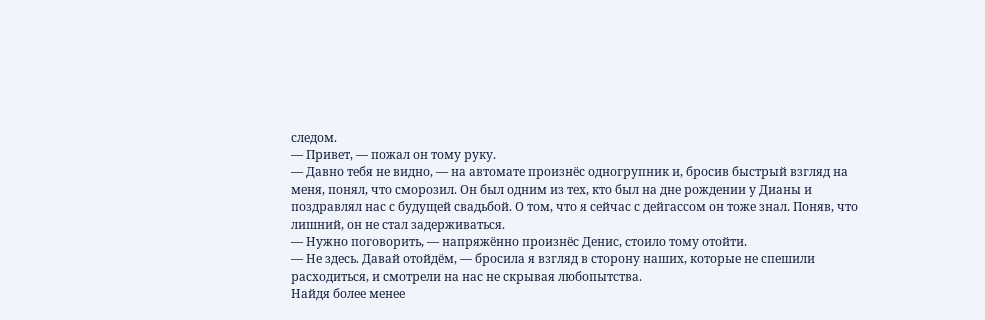следом.
— Привет, — пожал он тому руку.
— Давно тебя не видно, — на автомате произнёс одногрупник и, бросив быстрый взгляд на меня, понял, что сморозил. Он был одним из тех, кто был на дне рождении у Дианы и поздравлял нас с будущей свадьбой. О том, что я сейчас с дейгассом он тоже знал. Поняв, что лишний, он не стал задерживаться.
— Нужно поговорить, — напряжённо произнёс Денис, стоило тому отойти.
— Не здесь. Давай отойдём, — бросила я взгляд в сторону наших, которые не спешили расходиться, и смотрели на нас не скрывая любопытства.
Найдя более менее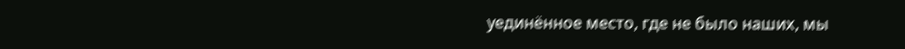уединённое место, где не было наших, мы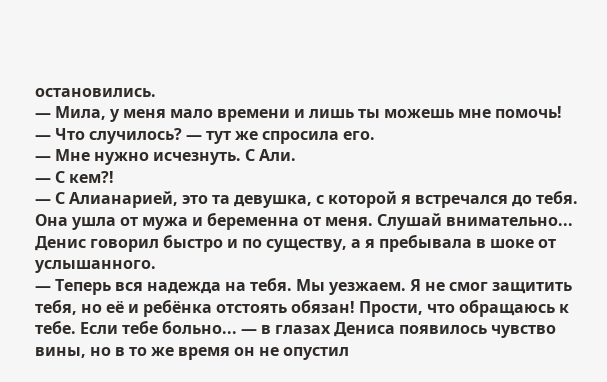остановились.
— Мила, у меня мало времени и лишь ты можешь мне помочь!
— Что случилось? — тут же спросила его.
— Мне нужно исчезнуть. С Али.
— С кем?!
— С Алианарией, это та девушка, с которой я встречался до тебя. Она ушла от мужа и беременна от меня. Слушай внимательно...
Денис говорил быстро и по существу, а я пребывала в шоке от услышанного.
— Теперь вся надежда на тебя. Мы уезжаем. Я не смог защитить тебя, но её и ребёнка отстоять обязан! Прости, что обращаюсь к тебе. Если тебе больно... — в глазах Дениса появилось чувство вины, но в то же время он не опустил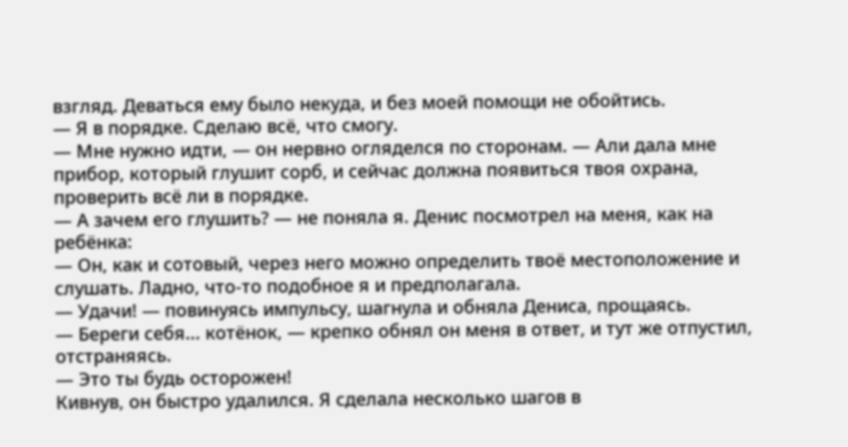взгляд. Деваться ему было некуда, и без моей помощи не обойтись.
— Я в порядке. Сделаю всё, что смогу.
— Мне нужно идти, — он нервно огляделся по сторонам. — Али дала мне прибор, который глушит сорб, и сейчас должна появиться твоя охрана, проверить всё ли в порядке.
— А зачем его глушить? — не поняла я. Денис посмотрел на меня, как на ребёнка:
— Он, как и сотовый, через него можно определить твоё местоположение и слушать. Ладно, что-то подобное я и предполагала.
— Удачи! — повинуясь импульсу, шагнула и обняла Дениса, прощаясь.
— Береги себя... котёнок, — крепко обнял он меня в ответ, и тут же отпустил, отстраняясь.
— Это ты будь осторожен!
Кивнув, он быстро удалился. Я сделала несколько шагов в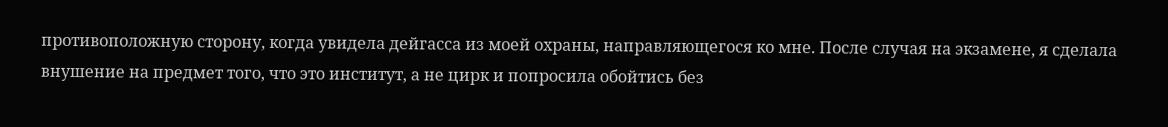противоположную сторону, когда увидела дейгасса из моей охраны, направляющегося ко мне. После случая на экзамене, я сделала внушение на предмет того, что это институт, а не цирк и попросила обойтись без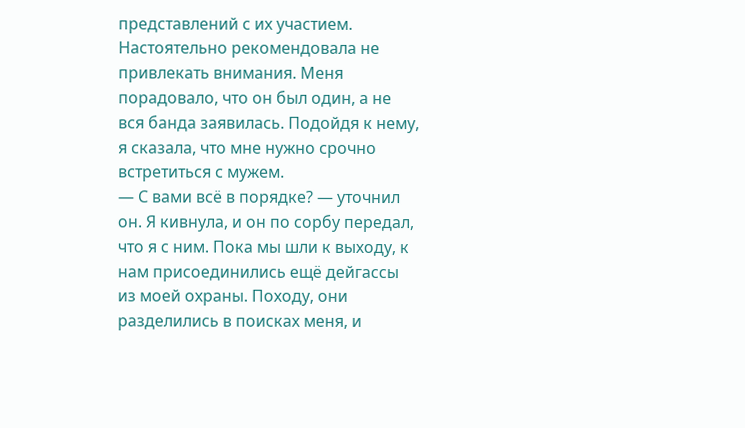представлений с их участием. Настоятельно рекомендовала не привлекать внимания. Меня порадовало, что он был один, а не вся банда заявилась. Подойдя к нему, я сказала, что мне нужно срочно встретиться с мужем.
— С вами всё в порядке? — уточнил он. Я кивнула, и он по сорбу передал, что я с ним. Пока мы шли к выходу, к нам присоединились ещё дейгассы из моей охраны. Походу, они разделились в поисках меня, и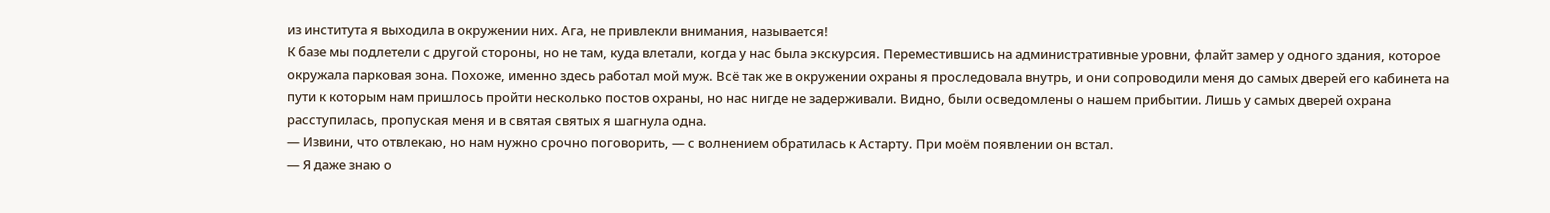из института я выходила в окружении них. Ага, не привлекли внимания, называется!
К базе мы подлетели с другой стороны, но не там, куда влетали, когда у нас была экскурсия. Переместившись на административные уровни, флайт замер у одного здания, которое окружала парковая зона. Похоже, именно здесь работал мой муж. Всё так же в окружении охраны я проследовала внутрь, и они сопроводили меня до самых дверей его кабинета на пути к которым нам пришлось пройти несколько постов охраны, но нас нигде не задерживали. Видно, были осведомлены о нашем прибытии. Лишь у самых дверей охрана расступилась, пропуская меня и в святая святых я шагнула одна.
— Извини, что отвлекаю, но нам нужно срочно поговорить, — с волнением обратилась к Астарту. При моём появлении он встал.
— Я даже знаю о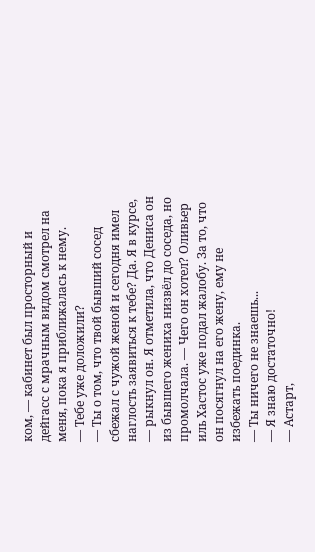ком, — кабинет был просторный и дейгасс с мрачным видом смотрел на меня, пока я приближалась к нему.
— Тебе уже доложили?
— Ты о том, что твой бывший сосед сбежал с чужой женой и сегодня имел наглость заявиться к тебе? Да. Я в курсе, — рыкнул он. Я отметила, что Дениса он из бывшего жениха низвёл до соседа, но промолчала. — Чего он хотел? Оливьер иль Хастос уже подал жалобу. За то, что он посягнул на его жену, ему не избежать поединка.
— Ты ничего не знаешь...
— Я знаю достаточно!
— Астарт,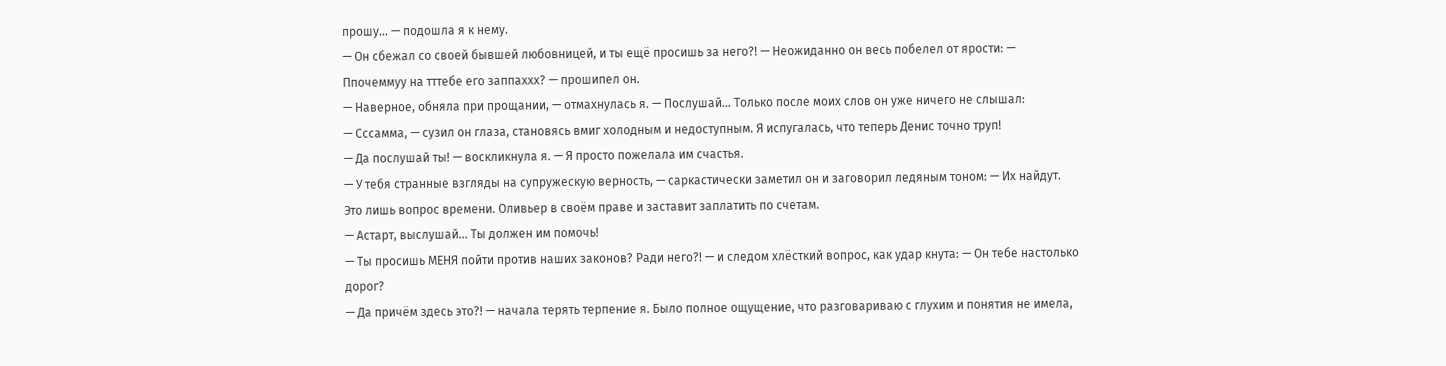прошу... — подошла я к нему.
— Он сбежал со своей бывшей любовницей, и ты ещё просишь за него?! — Неожиданно он весь побелел от ярости: — Ппочеммуу на тттебе его заппаххх? — прошипел он.
— Наверное, обняла при прощании, — отмахнулась я. — Послушай... Только после моих слов он уже ничего не слышал:
— Сссамма, — сузил он глаза, становясь вмиг холодным и недоступным. Я испугалась, что теперь Денис точно труп!
— Да послушай ты! — воскликнула я. — Я просто пожелала им счастья.
— У тебя странные взгляды на супружескую верность, — саркастически заметил он и заговорил ледяным тоном: — Их найдут. Это лишь вопрос времени. Оливьер в своём праве и заставит заплатить по счетам.
— Астарт, выслушай... Ты должен им помочь!
— Ты просишь МЕНЯ пойти против наших законов? Ради него?! — и следом хлёсткий вопрос, как удар кнута: — Он тебе настолько дорог?
— Да причём здесь это?! — начала терять терпение я. Было полное ощущение, что разговариваю с глухим и понятия не имела,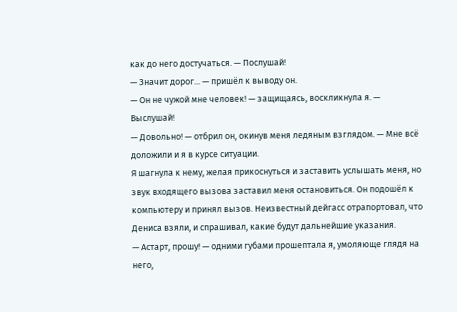как до него достучаться. — Послушай!
— Значит дорог... — пришёл к выводу он.
— Он не чужой мне человек! — защищаясь, воскликнула я. — Выслушай!
— Довольно! — отбрил он, окинув меня ледяным взглядом. — Мне всё доложили и я в курсе ситуации.
Я шагнула к нему, желая прикоснуться и заставить услышать меня, но звук входящего вызова заставил меня остановиться. Он подошёл к компьютеру и принял вызов. Неизвестный дейгасс отрапортовал, что Дениса взяли, и спрашивал, какие будут дальнейшие указания.
— Астарт, прошу! — одними губами прошептала я, умоляюще глядя на него,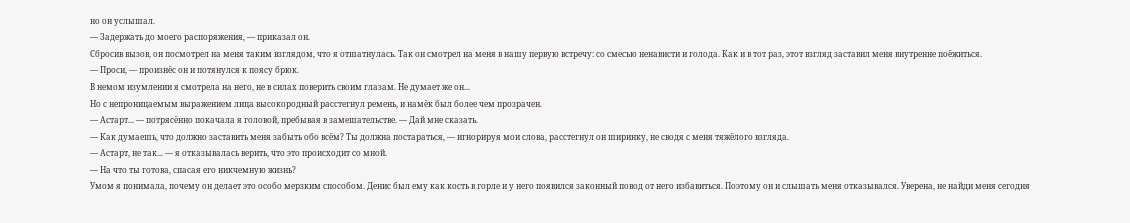но он услышал.
— Задержать до моего распоряжения, — приказал он.
Сбросив вызов, он посмотрел на меня таким взглядом, что я отшатнулась. Так он смотрел на меня в нашу первую встречу: со смесью ненависти и голода. Как и в тот раз, этот взгляд заставил меня внутренне поёжиться.
— Проси, — произнёс он и потянулся к поясу брюк.
В немом изумлении я смотрела на него, не в силах поверить своим глазам. Не думает же он...
Но с непроницаемым выражением лица высокородный расстегнул ремень, и намёк был более чем прозрачен.
— Астарт... — потрясённо покачала я головой, пребывая в замешательстве. — Дай мне сказать.
— Как думаешь, что должно заставить меня забыть обо всём? Ты должна постараться, — игнорируя мои слова, расстегнул он ширинку, не сводя с меня тяжёлого взгляда.
— Астарт, не так... — я отказывалась верить, что это происходит со мной.
— На что ты готова, спасая его никчемную жизнь?
Умом я понимала, почему он делает это особо мерзким способом. Денис был ему как кость в горле и у него появился законный повод от него избавиться. Поэтому он и слышать меня отказывался. Уверена, не найди меня сегодня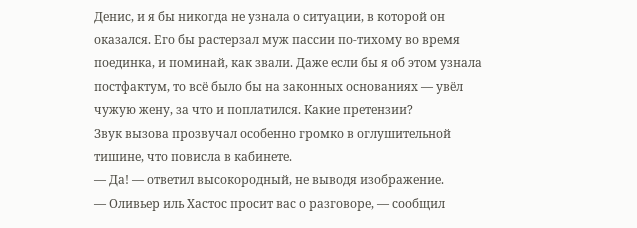Денис, и я бы никогда не узнала о ситуации, в которой он оказался. Его бы растерзал муж пассии по-тихому во время поединка, и поминай, как звали. Даже если бы я об этом узнала постфактум, то всё было бы на законных основаниях — увёл чужую жену, за что и поплатился. Какие претензии?
Звук вызова прозвучал особенно громко в оглушительной тишине, что повисла в кабинете.
— Да! — ответил высокородный, не выводя изображение.
— Оливьер иль Хастос просит вас о разговоре, — сообщил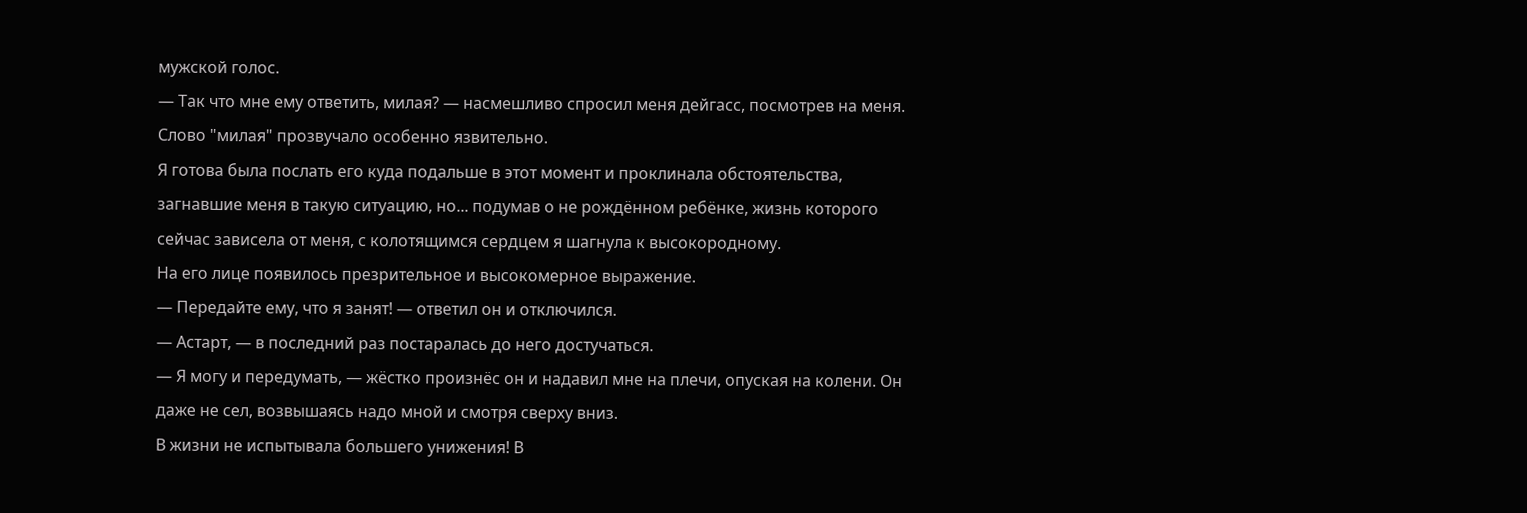мужской голос.
— Так что мне ему ответить, милая? — насмешливо спросил меня дейгасс, посмотрев на меня. Слово "милая" прозвучало особенно язвительно.
Я готова была послать его куда подальше в этот момент и проклинала обстоятельства, загнавшие меня в такую ситуацию, но... подумав о не рождённом ребёнке, жизнь которого сейчас зависела от меня, с колотящимся сердцем я шагнула к высокородному.
На его лице появилось презрительное и высокомерное выражение.
— Передайте ему, что я занят! — ответил он и отключился.
— Астарт, — в последний раз постаралась до него достучаться.
— Я могу и передумать, — жёстко произнёс он и надавил мне на плечи, опуская на колени. Он даже не сел, возвышаясь надо мной и смотря сверху вниз.
В жизни не испытывала большего унижения! В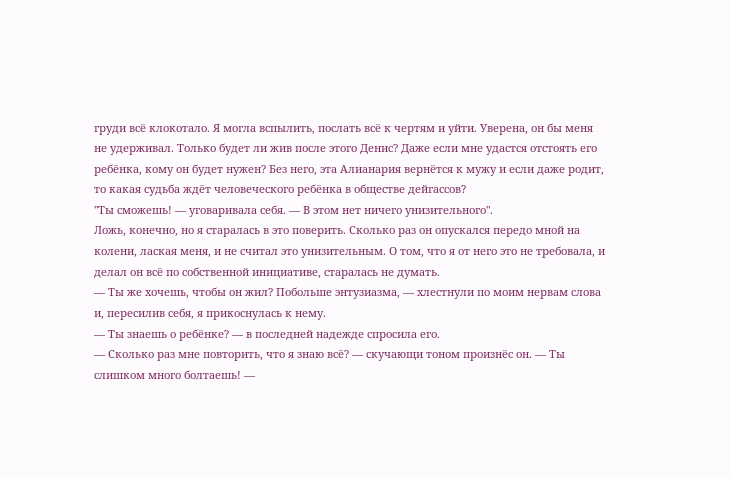груди всё клокотало. Я могла вспылить, послать всё к чертям и уйти. Уверена, он бы меня не удерживал. Только будет ли жив после этого Денис? Даже если мне удастся отстоять его ребёнка, кому он будет нужен? Без него, эта Алианария вернётся к мужу и если даже родит, то какая судьба ждёт человеческого ребёнка в обществе дейгассов?
"Ты сможешь! — уговаривала себя. — В этом нет ничего унизительного".
Ложь, конечно, но я старалась в это поверить. Сколько раз он опускался передо мной на колени, лаская меня, и не считал это унизительным. О том, что я от него это не требовала, и делал он всё по собственной инициативе, старалась не думать.
— Ты же хочешь, чтобы он жил? Побольше энтузиазма, — хлестнули по моим нервам слова и, пересилив себя, я прикоснулась к нему.
— Ты знаешь о ребёнке? — в последней надежде спросила его.
— Сколько раз мне повторить, что я знаю всё? — скучающи тоном произнёс он. — Ты слишком много болтаешь! —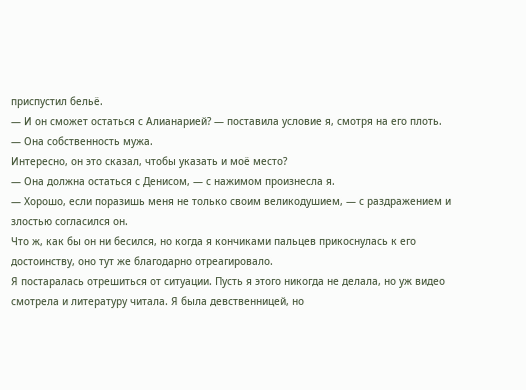приспустил бельё.
— И он сможет остаться с Алианарией? — поставила условие я, смотря на его плоть.
— Она собственность мужа.
Интересно, он это сказал, чтобы указать и моё место?
— Она должна остаться с Денисом, — с нажимом произнесла я.
— Хорошо, если поразишь меня не только своим великодушием, — с раздражением и злостью согласился он.
Что ж, как бы он ни бесился, но когда я кончиками пальцев прикоснулась к его достоинству, оно тут же благодарно отреагировало.
Я постаралась отрешиться от ситуации. Пусть я этого никогда не делала, но уж видео смотрела и литературу читала. Я была девственницей, но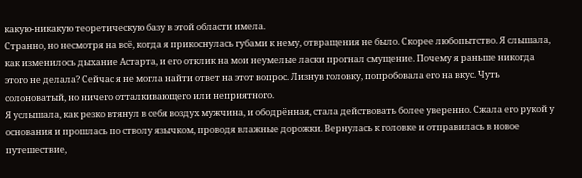какую-никакую теоретическую базу в этой области имела.
Странно, но несмотря на всё, когда я прикоснулась губами к нему, отвращения не было. Скорее любопытство. Я слышала, как изменилось дыхание Астарта, и его отклик на мои неумелые ласки прогнал смущение. Почему я раньше никогда этого не делала? Сейчас я не могла найти ответ на этот вопрос. Лизнув головку, попробовала его на вкус. Чуть солоноватый, но ничего отталкивающего или неприятного.
Я услышала, как резко втянул в себя воздух мужчина, и ободрённая, стала действовать более уверенно. Сжала его рукой у основания и прошлась по стволу язычком, проводя влажные дорожки. Вернулась к головке и отправилась в новое путешествие,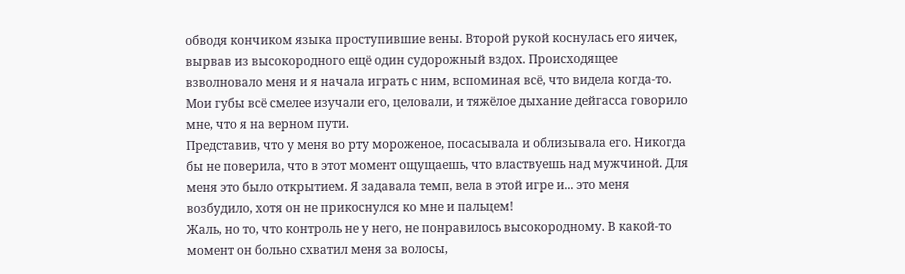обводя кончиком языка проступившие вены. Второй рукой коснулась его яичек, вырвав из высокородного ещё один судорожный вздох. Происходящее взволновало меня и я начала играть с ним, вспоминая всё, что видела когда-то. Мои губы всё смелее изучали его, целовали, и тяжёлое дыхание дейгасса говорило мне, что я на верном пути.
Представив, что у меня во рту мороженое, посасывала и облизывала его. Никогда бы не поверила, что в этот момент ощущаешь, что властвуешь над мужчиной. Для меня это было открытием. Я задавала темп, вела в этой игре и... это меня возбудило, хотя он не прикоснулся ко мне и пальцем!
Жаль, но то, что контроль не у него, не понравилось высокородному. В какой-то момент он больно схватил меня за волосы,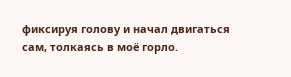фиксируя голову и начал двигаться сам, толкаясь в моё горло.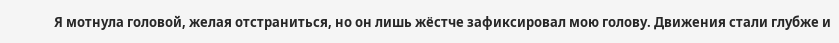Я мотнула головой, желая отстраниться, но он лишь жёстче зафиксировал мою голову. Движения стали глубже и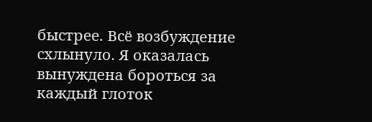быстрее. Всё возбуждение схлынуло. Я оказалась вынуждена бороться за каждый глоток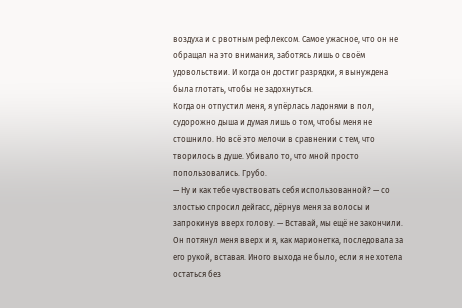воздуха и с рвотным рефлексом. Самое ужасное, что он не обращал на это внимания, заботясь лишь о своём удовольствии. И когда он достиг разрядки, я вынуждена была глотать, чтобы не задохнуться.
Когда он отпустил меня, я упёрлась ладонями в пол, судорожно дыша и думая лишь о том, чтобы меня не стошнило. Но всё это мелочи в сравнении с тем, что творилось в душе. Убивало то, что мной просто попользовались. Грубо.
— Ну и как тебе чувствовать себя использованной? — со злостью спросил дейгасс, дёрнув меня за волосы и запрокинув вверх голову. — Вставай, мы ещё не закончили.
Он потянул меня вверх и я, как марионетка, последовала за его рукой, вставая. Иного выхода не было, если я не хотела остаться без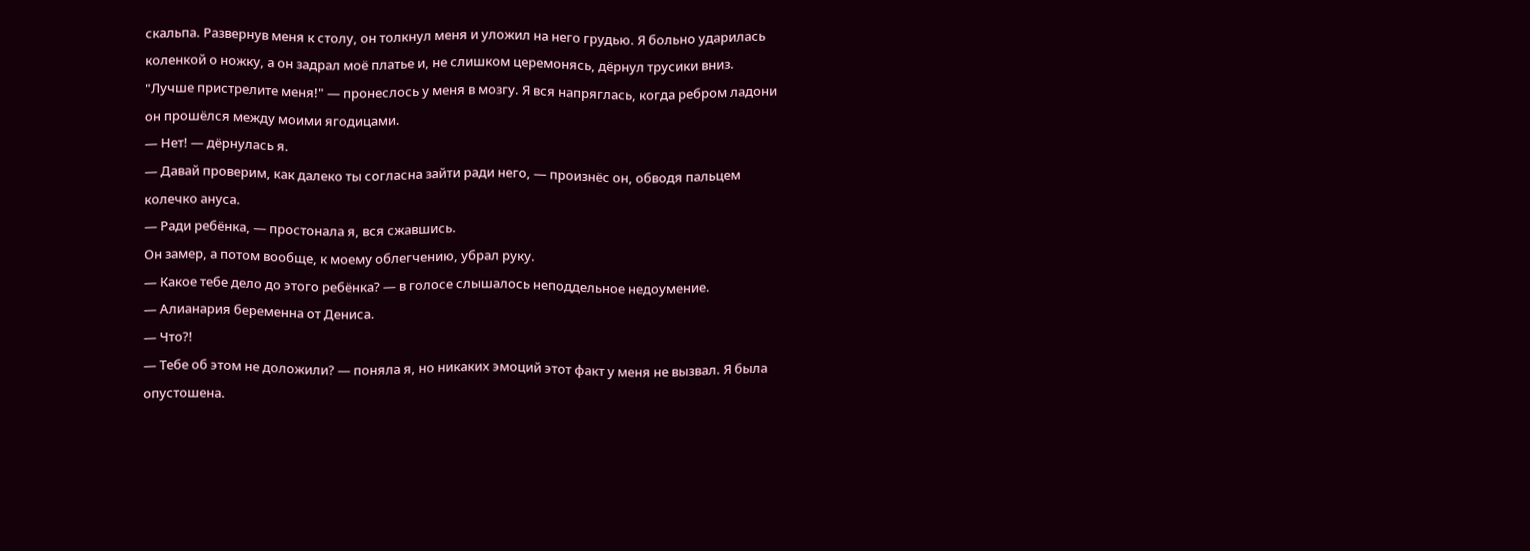скальпа. Развернув меня к столу, он толкнул меня и уложил на него грудью. Я больно ударилась коленкой о ножку, а он задрал моё платье и, не слишком церемонясь, дёрнул трусики вниз.
"Лучше пристрелите меня!" — пронеслось у меня в мозгу. Я вся напряглась, когда ребром ладони он прошёлся между моими ягодицами.
— Нет! — дёрнулась я.
— Давай проверим, как далеко ты согласна зайти ради него, — произнёс он, обводя пальцем колечко ануса.
— Ради ребёнка, — простонала я, вся сжавшись.
Он замер, а потом вообще, к моему облегчению, убрал руку.
— Какое тебе дело до этого ребёнка? — в голосе слышалось неподдельное недоумение.
— Алианария беременна от Дениса.
— Что?!
— Тебе об этом не доложили? — поняла я, но никаких эмоций этот факт у меня не вызвал. Я была опустошена.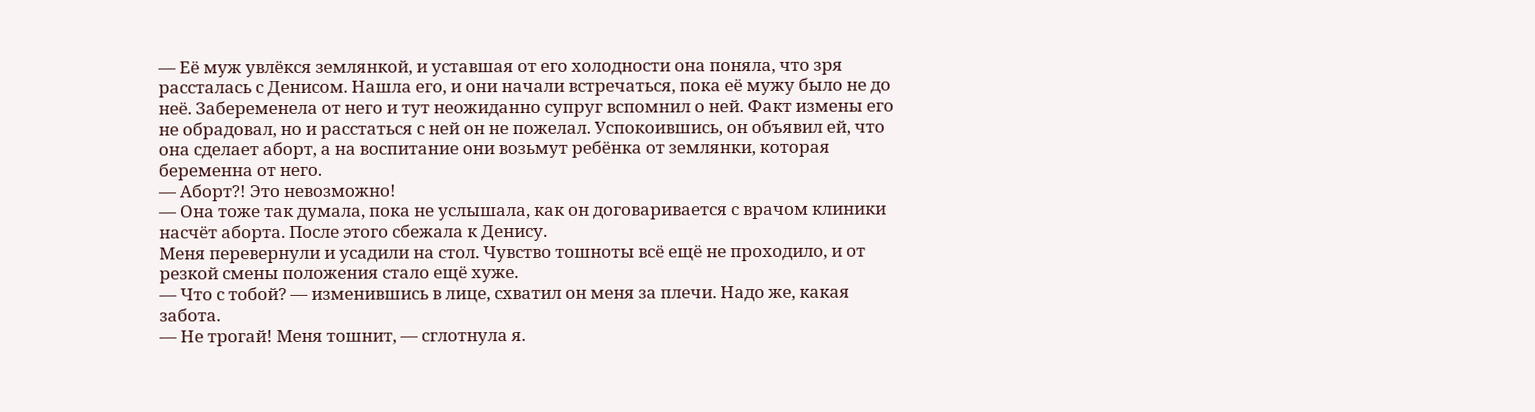— Её муж увлёкся землянкой, и уставшая от его холодности она поняла, что зря рассталась с Денисом. Нашла его, и они начали встречаться, пока её мужу было не до неё. Забеременела от него и тут неожиданно супруг вспомнил о ней. Факт измены его не обрадовал, но и расстаться с ней он не пожелал. Успокоившись, он объявил ей, что она сделает аборт, а на воспитание они возьмут ребёнка от землянки, которая беременна от него.
— Аборт?! Это невозможно!
— Она тоже так думала, пока не услышала, как он договаривается с врачом клиники насчёт аборта. После этого сбежала к Денису.
Меня перевернули и усадили на стол. Чувство тошноты всё ещё не проходило, и от резкой смены положения стало ещё хуже.
— Что с тобой? — изменившись в лице, схватил он меня за плечи. Надо же, какая забота.
— Не трогай! Меня тошнит, — сглотнула я.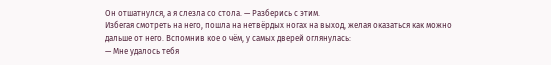Он отшатнулся, а я слезла со стола. — Разберись с этим.
Избегая смотреть на него, пошла на нетвёрдых ногах на выход, желая оказаться как можно дальше от него. Вспомнив кое о чём, у самых дверей оглянулась:
— Мне удалось тебя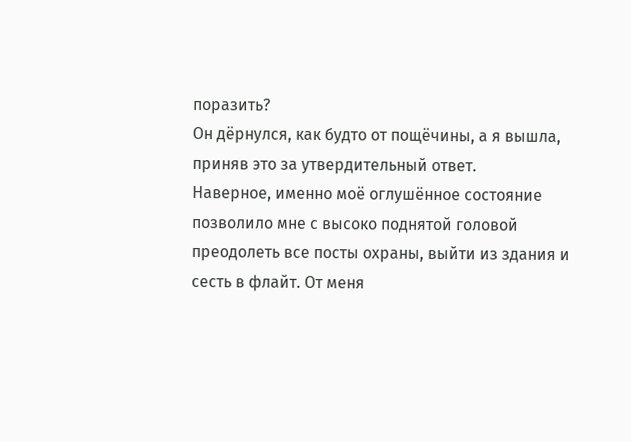поразить?
Он дёрнулся, как будто от пощёчины, а я вышла, приняв это за утвердительный ответ.
Наверное, именно моё оглушённое состояние позволило мне с высоко поднятой головой преодолеть все посты охраны, выйти из здания и сесть в флайт. От меня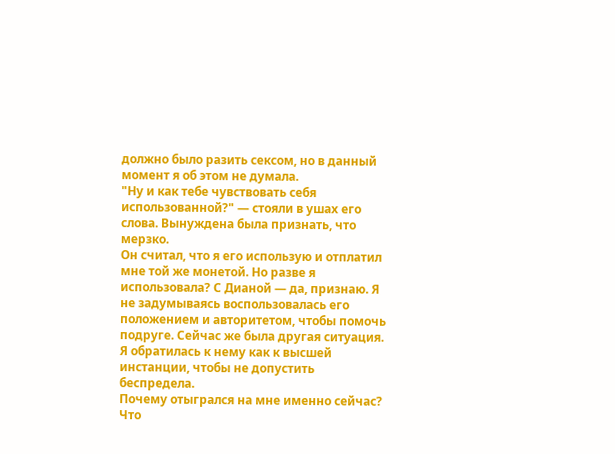должно было разить сексом, но в данный момент я об этом не думала.
"Ну и как тебе чувствовать себя использованной?" — стояли в ушах его слова. Вынуждена была признать, что мерзко.
Он считал, что я его использую и отплатил мне той же монетой. Но разве я использовала? С Дианой — да, признаю. Я не задумываясь воспользовалась его положением и авторитетом, чтобы помочь подруге. Сейчас же была другая ситуация. Я обратилась к нему как к высшей инстанции, чтобы не допустить беспредела.
Почему отыгрался на мне именно сейчас? Что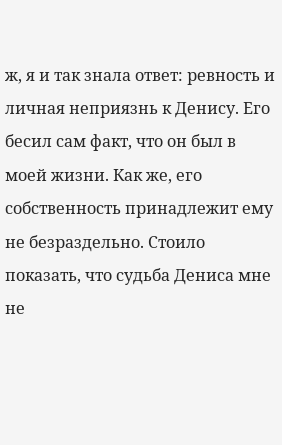ж, я и так знала ответ: ревность и личная неприязнь к Денису. Его бесил сам факт, что он был в моей жизни. Как же, его собственность принадлежит ему не безраздельно. Стоило показать, что судьба Дениса мне не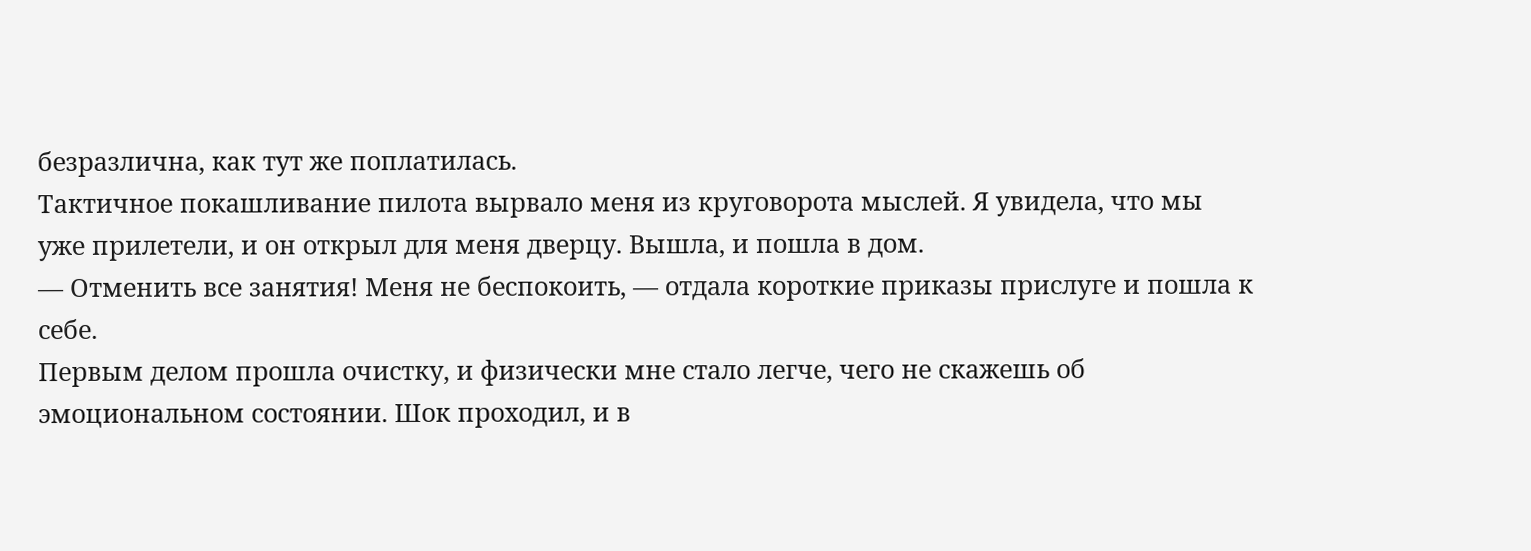безразлична, как тут же поплатилась.
Тактичное покашливание пилота вырвало меня из круговорота мыслей. Я увидела, что мы уже прилетели, и он открыл для меня дверцу. Вышла, и пошла в дом.
— Отменить все занятия! Меня не беспокоить, — отдала короткие приказы прислуге и пошла к себе.
Первым делом прошла очистку, и физически мне стало легче, чего не скажешь об эмоциональном состоянии. Шок проходил, и в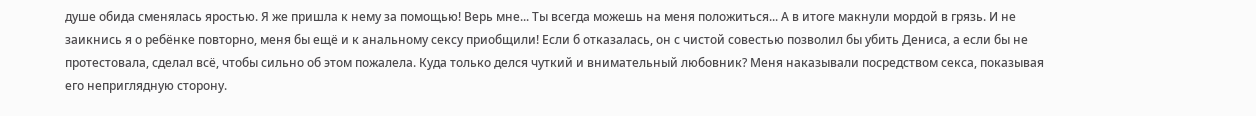душе обида сменялась яростью. Я же пришла к нему за помощью! Верь мне... Ты всегда можешь на меня положиться... А в итоге макнули мордой в грязь. И не заикнись я о ребёнке повторно, меня бы ещё и к анальному сексу приобщили! Если б отказалась, он с чистой совестью позволил бы убить Дениса, а если бы не протестовала, сделал всё, чтобы сильно об этом пожалела. Куда только делся чуткий и внимательный любовник? Меня наказывали посредством секса, показывая его неприглядную сторону.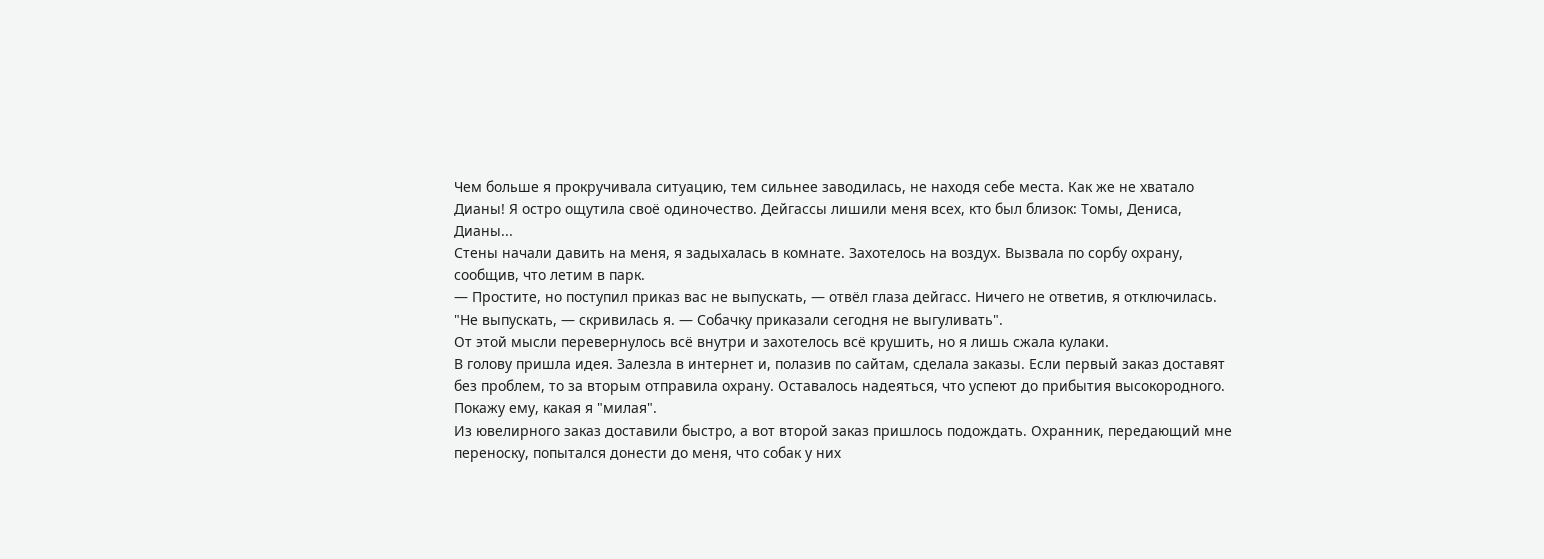Чем больше я прокручивала ситуацию, тем сильнее заводилась, не находя себе места. Как же не хватало Дианы! Я остро ощутила своё одиночество. Дейгассы лишили меня всех, кто был близок: Томы, Дениса, Дианы...
Стены начали давить на меня, я задыхалась в комнате. Захотелось на воздух. Вызвала по сорбу охрану, сообщив, что летим в парк.
— Простите, но поступил приказ вас не выпускать, — отвёл глаза дейгасс. Ничего не ответив, я отключилась.
"Не выпускать, — скривилась я. — Собачку приказали сегодня не выгуливать".
От этой мысли перевернулось всё внутри и захотелось всё крушить, но я лишь сжала кулаки.
В голову пришла идея. Залезла в интернет и, полазив по сайтам, сделала заказы. Если первый заказ доставят без проблем, то за вторым отправила охрану. Оставалось надеяться, что успеют до прибытия высокородного.
Покажу ему, какая я "милая".
Из ювелирного заказ доставили быстро, а вот второй заказ пришлось подождать. Охранник, передающий мне переноску, попытался донести до меня, что собак у них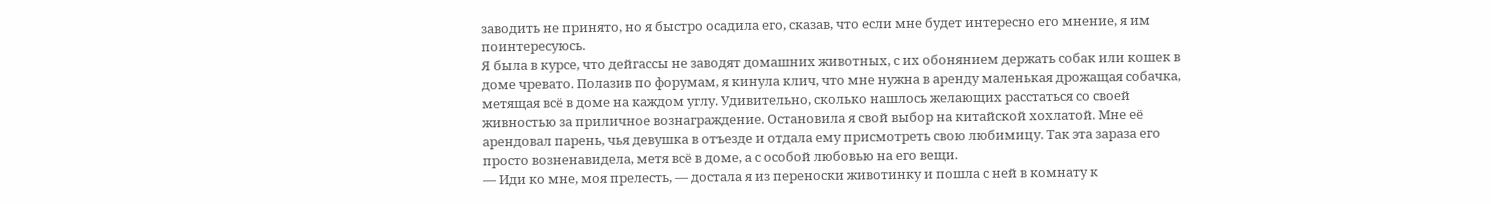заводить не принято, но я быстро осадила его, сказав, что если мне будет интересно его мнение, я им поинтересуюсь.
Я была в курсе, что дейгассы не заводят домашних животных, с их обонянием держать собак или кошек в доме чревато. Полазив по форумам, я кинула клич, что мне нужна в аренду маленькая дрожащая собачка, метящая всё в доме на каждом углу. Удивительно, сколько нашлось желающих расстаться со своей живностью за приличное вознаграждение. Остановила я свой выбор на китайской хохлатой. Мне её арендовал парень, чья девушка в отъезде и отдала ему присмотреть свою любимицу. Так эта зараза его просто возненавидела, метя всё в доме, а с особой любовью на его вещи.
— Иди ко мне, моя прелесть, — достала я из переноски животинку и пошла с ней в комнату к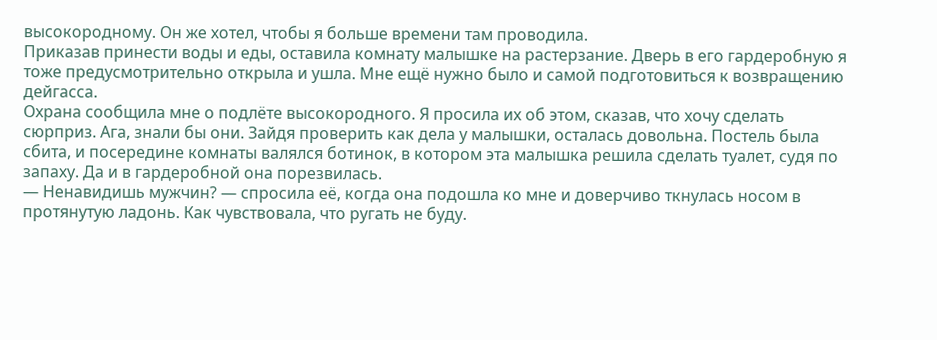высокородному. Он же хотел, чтобы я больше времени там проводила.
Приказав принести воды и еды, оставила комнату малышке на растерзание. Дверь в его гардеробную я тоже предусмотрительно открыла и ушла. Мне ещё нужно было и самой подготовиться к возвращению дейгасса.
Охрана сообщила мне о подлёте высокородного. Я просила их об этом, сказав, что хочу сделать сюрприз. Ага, знали бы они. Зайдя проверить как дела у малышки, осталась довольна. Постель была сбита, и посередине комнаты валялся ботинок, в котором эта малышка решила сделать туалет, судя по запаху. Да и в гардеробной она порезвилась.
— Ненавидишь мужчин? — спросила её, когда она подошла ко мне и доверчиво ткнулась носом в протянутую ладонь. Как чувствовала, что ругать не буду.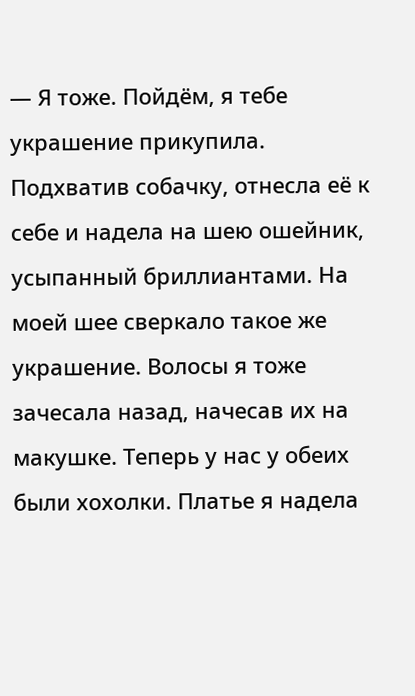— Я тоже. Пойдём, я тебе украшение прикупила.
Подхватив собачку, отнесла её к себе и надела на шею ошейник, усыпанный бриллиантами. На моей шее сверкало такое же украшение. Волосы я тоже зачесала назад, начесав их на макушке. Теперь у нас у обеих были хохолки. Платье я надела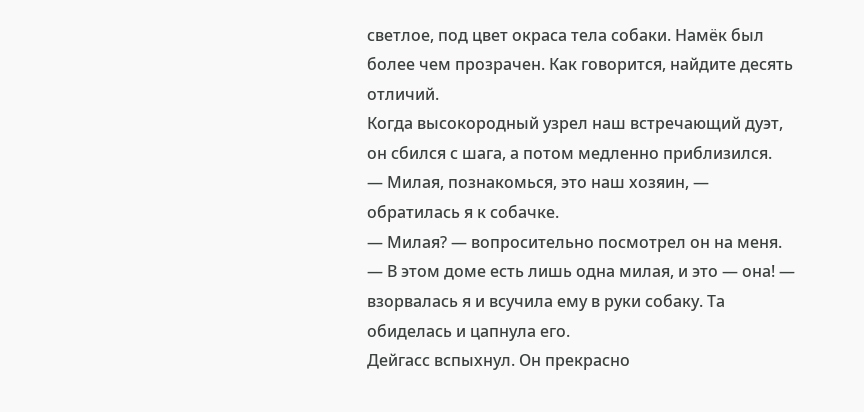светлое, под цвет окраса тела собаки. Намёк был более чем прозрачен. Как говорится, найдите десять отличий.
Когда высокородный узрел наш встречающий дуэт, он сбился с шага, а потом медленно приблизился.
— Милая, познакомься, это наш хозяин, — обратилась я к собачке.
— Милая? — вопросительно посмотрел он на меня.
— В этом доме есть лишь одна милая, и это — она! — взорвалась я и всучила ему в руки собаку. Та обиделась и цапнула его.
Дейгасс вспыхнул. Он прекрасно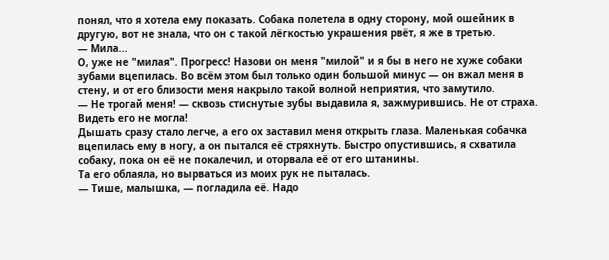понял, что я хотела ему показать. Собака полетела в одну сторону, мой ошейник в другую, вот не знала, что он с такой лёгкостью украшения рвёт, я же в третью.
— Мила...
О, уже не "милая". Прогресс! Назови он меня "милой" и я бы в него не хуже собаки зубами вцепилась. Во всём этом был только один большой минус — он вжал меня в стену, и от его близости меня накрыло такой волной неприятия, что замутило.
— Не трогай меня! — сквозь стиснутые зубы выдавила я, зажмурившись. Не от страха. Видеть его не могла!
Дышать сразу стало легче, а его ох заставил меня открыть глаза. Маленькая собачка вцепилась ему в ногу, а он пытался её стряхнуть. Быстро опустившись, я схватила собаку, пока он её не покалечил, и оторвала её от его штанины.
Та его облаяла, но вырваться из моих рук не пыталась.
— Тише, малышка, — погладила её. Надо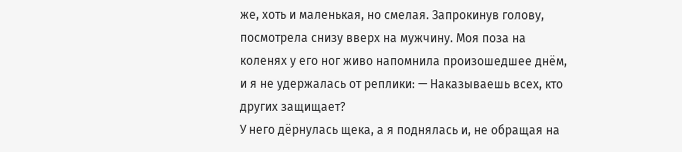же, хоть и маленькая, но смелая. Запрокинув голову, посмотрела снизу вверх на мужчину. Моя поза на коленях у его ног живо напомнила произошедшее днём, и я не удержалась от реплики: — Наказываешь всех, кто других защищает?
У него дёрнулась щека, а я поднялась и, не обращая на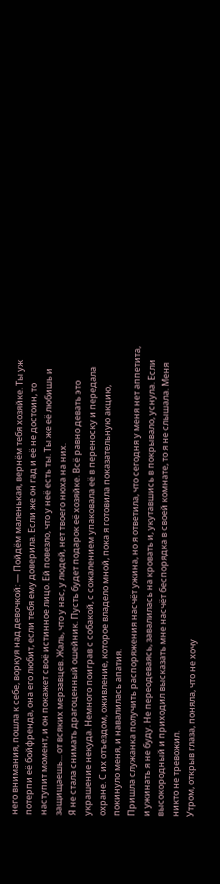него внимания, пошла к себе, воркуя над девочкой: — Пойдём маленькая, вернём тебя хозяйке. Ты уж потерпи её бойфренда, она его любит, если тебя ему доверила. Если же он гад и её не достоин, то наступит момент, и он покажет своё истинное лицо. Ей повезло, что у неё есть ты. Ты же её любишь и защищаешь... от всяких мерзавцев. Жаль, что у нас, у людей, нет твоего нюха на них.
Я не стала снимать драгоценный ошейник. Пусть будет подарок её хозяйке. Всё равно девать это украшение некуда. Немного поиграв с собакой, с сожалением упаковала её в переноску и передала охране. С их отъездом, оживление, которое владело мной, пока я готовила показательную акцию, покинуло меня, и навалилась апатия.
Пришла служанка получить распоряжения насчёт ужина, но я ответила, что сегодня у меня нет аппетита, и ужинать я не буду. Не переодеваясь, завалилась на кровать и, укутавшись в покрывало, уснула. Если высокородный и приходил высказать мне насчёт беспорядка в своей комнате, то я не слышала. Меня никто не тревожил.
Утром, открыв глаза, поняла, что не хочу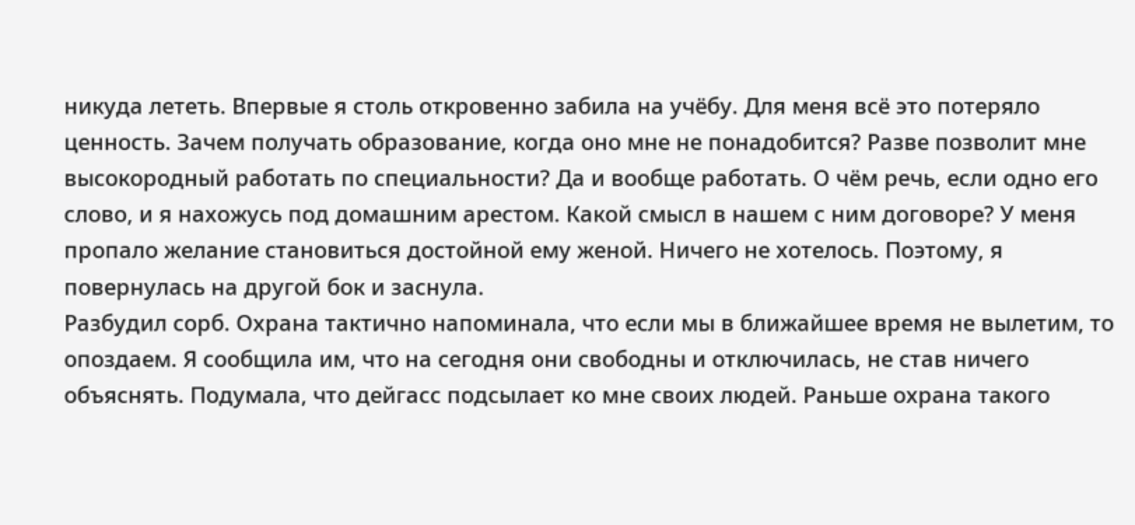никуда лететь. Впервые я столь откровенно забила на учёбу. Для меня всё это потеряло ценность. Зачем получать образование, когда оно мне не понадобится? Разве позволит мне высокородный работать по специальности? Да и вообще работать. О чём речь, если одно его слово, и я нахожусь под домашним арестом. Какой смысл в нашем с ним договоре? У меня пропало желание становиться достойной ему женой. Ничего не хотелось. Поэтому, я повернулась на другой бок и заснула.
Разбудил сорб. Охрана тактично напоминала, что если мы в ближайшее время не вылетим, то опоздаем. Я сообщила им, что на сегодня они свободны и отключилась, не став ничего объяснять. Подумала, что дейгасс подсылает ко мне своих людей. Раньше охрана такого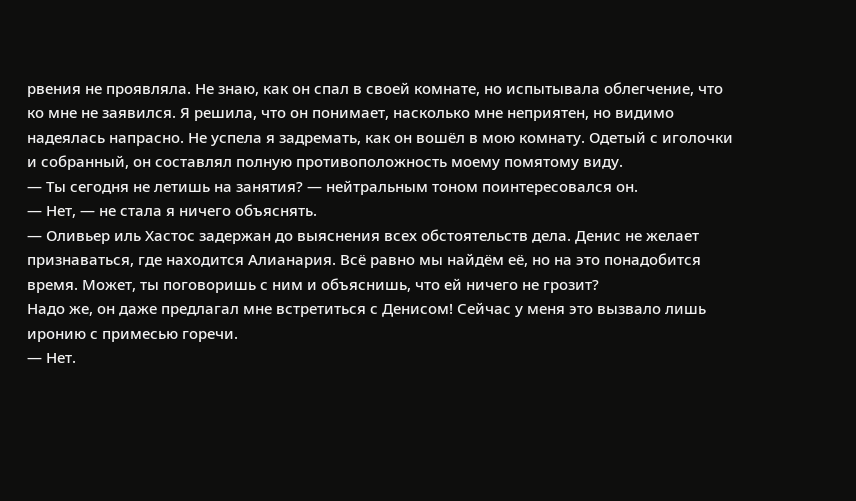рвения не проявляла. Не знаю, как он спал в своей комнате, но испытывала облегчение, что ко мне не заявился. Я решила, что он понимает, насколько мне неприятен, но видимо надеялась напрасно. Не успела я задремать, как он вошёл в мою комнату. Одетый с иголочки и собранный, он составлял полную противоположность моему помятому виду.
— Ты сегодня не летишь на занятия? — нейтральным тоном поинтересовался он.
— Нет, — не стала я ничего объяснять.
— Оливьер иль Хастос задержан до выяснения всех обстоятельств дела. Денис не желает признаваться, где находится Алианария. Всё равно мы найдём её, но на это понадобится время. Может, ты поговоришь с ним и объяснишь, что ей ничего не грозит?
Надо же, он даже предлагал мне встретиться с Денисом! Сейчас у меня это вызвало лишь иронию с примесью горечи.
— Нет.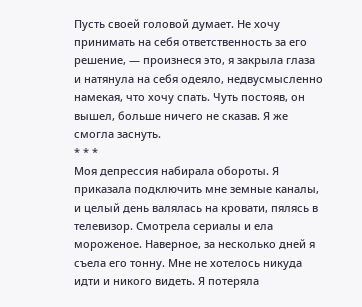Пусть своей головой думает. Не хочу принимать на себя ответственность за его решение, — произнеся это, я закрыла глаза и натянула на себя одеяло, недвусмысленно намекая, что хочу спать. Чуть постояв, он вышел, больше ничего не сказав. Я же смогла заснуть.
* * *
Моя депрессия набирала обороты. Я приказала подключить мне земные каналы, и целый день валялась на кровати, пялясь в телевизор. Смотрела сериалы и ела мороженое. Наверное, за несколько дней я съела его тонну. Мне не хотелось никуда идти и никого видеть. Я потеряла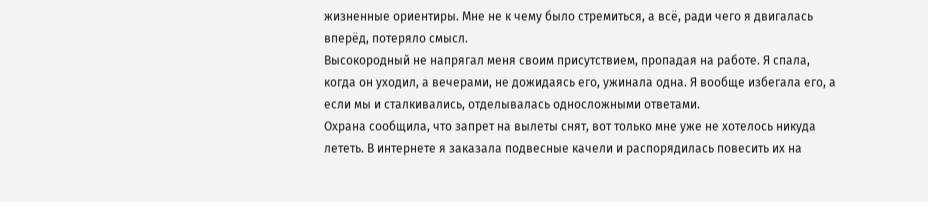жизненные ориентиры. Мне не к чему было стремиться, а всё, ради чего я двигалась вперёд, потеряло смысл.
Высокородный не напрягал меня своим присутствием, пропадая на работе. Я спала, когда он уходил, а вечерами, не дожидаясь его, ужинала одна. Я вообще избегала его, а если мы и сталкивались, отделывалась односложными ответами.
Охрана сообщила, что запрет на вылеты снят, вот только мне уже не хотелось никуда лететь. В интернете я заказала подвесные качели и распорядилась повесить их на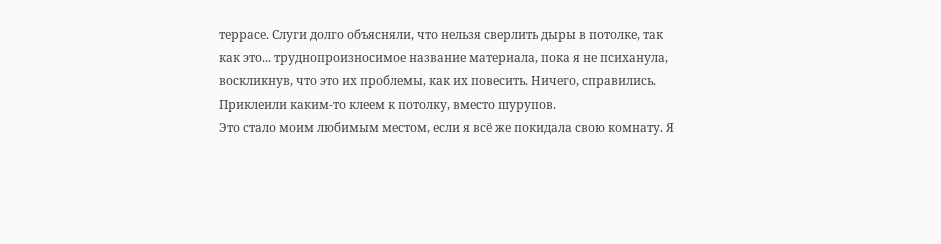террасе. Слуги долго объясняли, что нельзя сверлить дыры в потолке, так как это... труднопроизносимое название материала, пока я не психанула, воскликнув, что это их проблемы, как их повесить. Ничего, справились. Приклеили каким-то клеем к потолку, вместо шурупов.
Это стало моим любимым местом, если я всё же покидала свою комнату. Я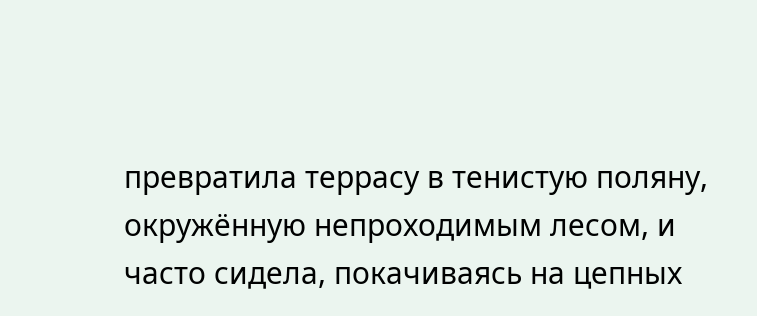превратила террасу в тенистую поляну, окружённую непроходимым лесом, и часто сидела, покачиваясь на цепных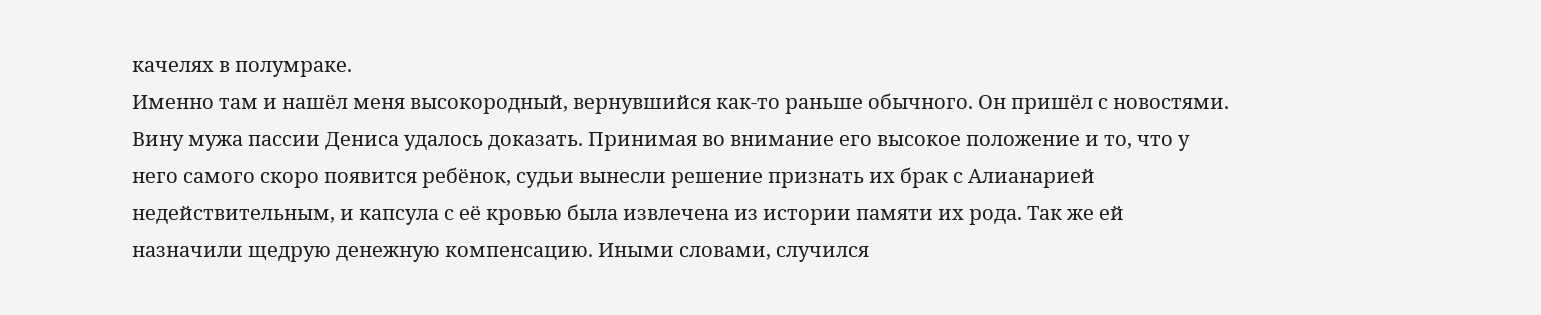качелях в полумраке.
Именно там и нашёл меня высокородный, вернувшийся как-то раньше обычного. Он пришёл с новостями. Вину мужа пассии Дениса удалось доказать. Принимая во внимание его высокое положение и то, что у него самого скоро появится ребёнок, судьи вынесли решение признать их брак с Алианарией недействительным, и капсула с её кровью была извлечена из истории памяти их рода. Так же ей назначили щедрую денежную компенсацию. Иными словами, случился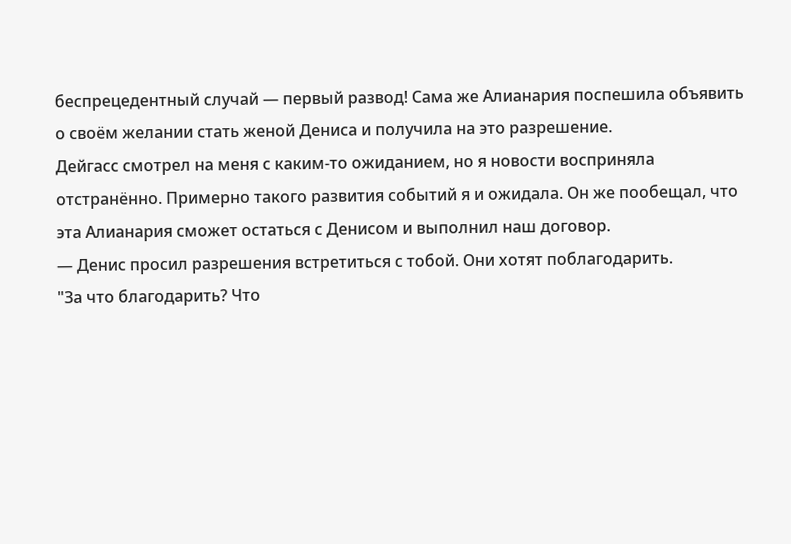беспрецедентный случай — первый развод! Сама же Алианария поспешила объявить о своём желании стать женой Дениса и получила на это разрешение.
Дейгасс смотрел на меня с каким-то ожиданием, но я новости восприняла отстранённо. Примерно такого развития событий я и ожидала. Он же пообещал, что эта Алианария сможет остаться с Денисом и выполнил наш договор.
— Денис просил разрешения встретиться с тобой. Они хотят поблагодарить.
"За что благодарить? Что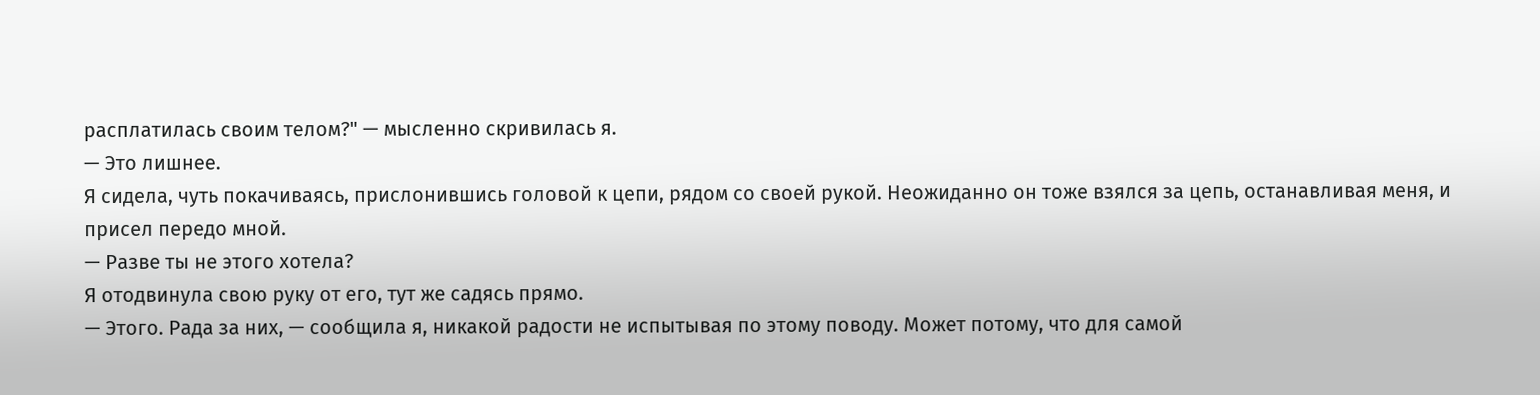расплатилась своим телом?" — мысленно скривилась я.
— Это лишнее.
Я сидела, чуть покачиваясь, прислонившись головой к цепи, рядом со своей рукой. Неожиданно он тоже взялся за цепь, останавливая меня, и присел передо мной.
— Разве ты не этого хотела?
Я отодвинула свою руку от его, тут же садясь прямо.
— Этого. Рада за них, — сообщила я, никакой радости не испытывая по этому поводу. Может потому, что для самой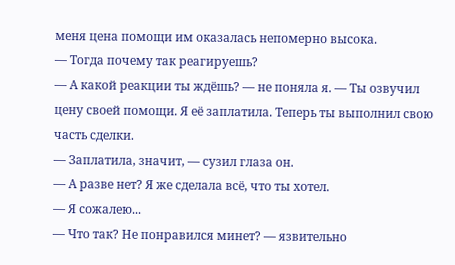меня цена помощи им оказалась непомерно высока.
— Тогда почему так реагируешь?
— А какой реакции ты ждёшь? — не поняла я. — Ты озвучил цену своей помощи. Я её заплатила. Теперь ты выполнил свою часть сделки.
— Заплатила, значит, — сузил глаза он.
— А разве нет? Я же сделала всё, что ты хотел.
— Я сожалею...
— Что так? Не понравился минет? — язвительно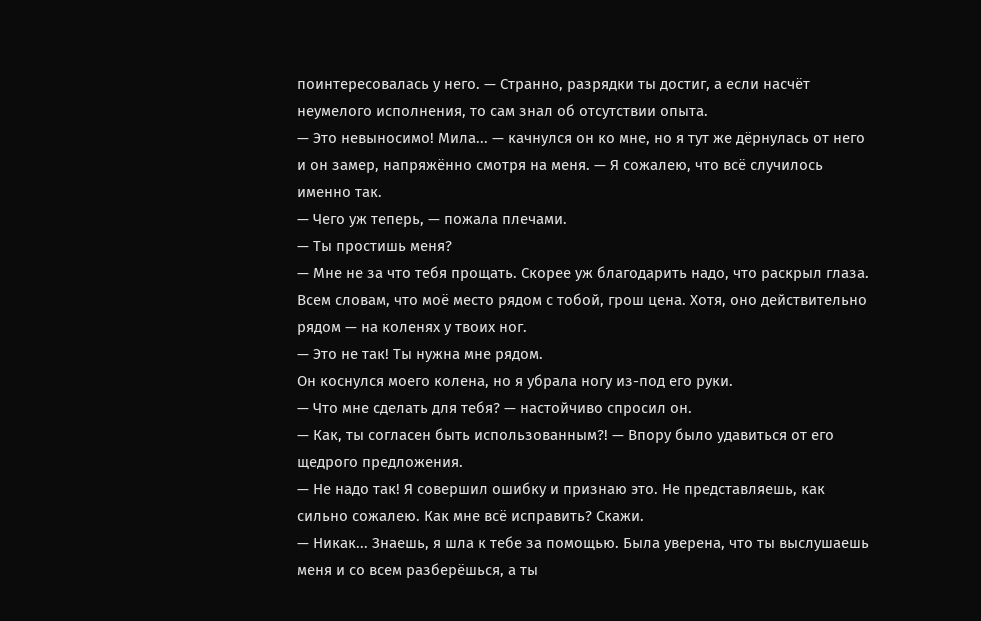поинтересовалась у него. — Странно, разрядки ты достиг, а если насчёт неумелого исполнения, то сам знал об отсутствии опыта.
— Это невыносимо! Мила... — качнулся он ко мне, но я тут же дёрнулась от него и он замер, напряжённо смотря на меня. — Я сожалею, что всё случилось именно так.
— Чего уж теперь, — пожала плечами.
— Ты простишь меня?
— Мне не за что тебя прощать. Скорее уж благодарить надо, что раскрыл глаза. Всем словам, что моё место рядом с тобой, грош цена. Хотя, оно действительно рядом — на коленях у твоих ног.
— Это не так! Ты нужна мне рядом.
Он коснулся моего колена, но я убрала ногу из-под его руки.
— Что мне сделать для тебя? — настойчиво спросил он.
— Как, ты согласен быть использованным?! — Впору было удавиться от его щедрого предложения.
— Не надо так! Я совершил ошибку и признаю это. Не представляешь, как сильно сожалею. Как мне всё исправить? Скажи.
— Никак... Знаешь, я шла к тебе за помощью. Была уверена, что ты выслушаешь меня и со всем разберёшься, а ты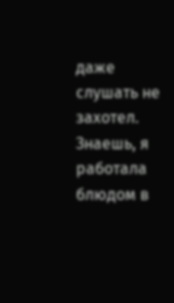даже слушать не захотел. Знаешь, я работала блюдом в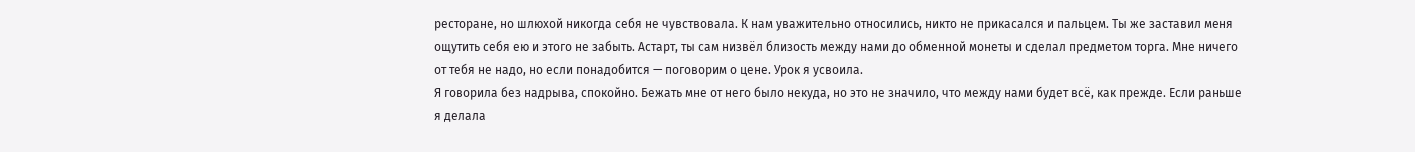ресторане, но шлюхой никогда себя не чувствовала. К нам уважительно относились, никто не прикасался и пальцем. Ты же заставил меня ощутить себя ею и этого не забыть. Астарт, ты сам низвёл близость между нами до обменной монеты и сделал предметом торга. Мне ничего от тебя не надо, но если понадобится — поговорим о цене. Урок я усвоила.
Я говорила без надрыва, спокойно. Бежать мне от него было некуда, но это не значило, что между нами будет всё, как прежде. Если раньше я делала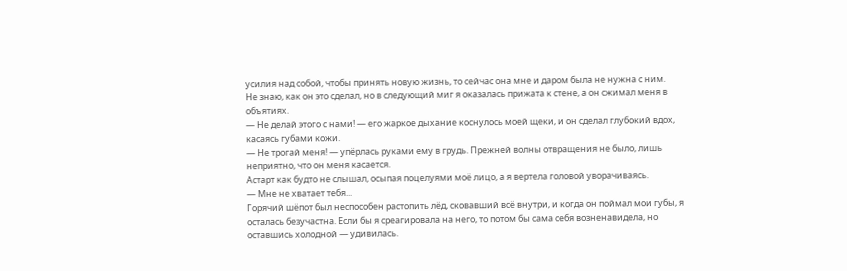усилия над собой, чтобы принять новую жизнь, то сейчас она мне и даром была не нужна с ним.
Не знаю, как он это сделал, но в следующий миг я оказалась прижата к стене, а он сжимал меня в объятиях.
— Не делай этого с нами! — его жаркое дыхание коснулось моей щеки, и он сделал глубокий вдох, касаясь губами кожи.
— Не трогай меня! — упёрлась руками ему в грудь. Прежней волны отвращения не было, лишь неприятно, что он меня касается.
Астарт как будто не слышал, осыпая поцелуями моё лицо, а я вертела головой уворачиваясь.
— Мне не хватает тебя...
Горячий шёпот был неспособен растопить лёд, сковавший всё внутри, и когда он поймал мои губы, я осталась безучастна. Если бы я среагировала на него, то потом бы сама себя возненавидела, но оставшись холодной — удивилась.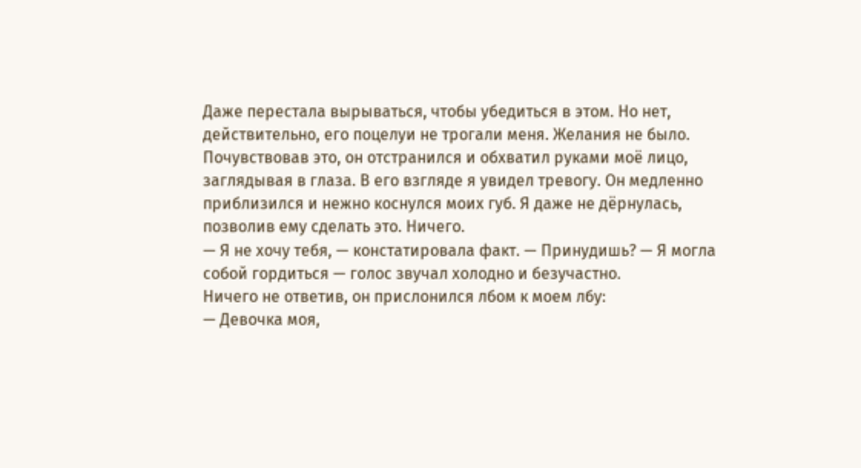Даже перестала вырываться, чтобы убедиться в этом. Но нет, действительно, его поцелуи не трогали меня. Желания не было.
Почувствовав это, он отстранился и обхватил руками моё лицо, заглядывая в глаза. В его взгляде я увидел тревогу. Он медленно приблизился и нежно коснулся моих губ. Я даже не дёрнулась, позволив ему сделать это. Ничего.
— Я не хочу тебя, — констатировала факт. — Принудишь? — Я могла собой гордиться — голос звучал холодно и безучастно.
Ничего не ответив, он прислонился лбом к моем лбу:
— Девочка моя,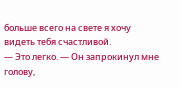больше всего на свете я хочу видеть тебя счастливой.
— Это легко. — Он запрокинул мне голову,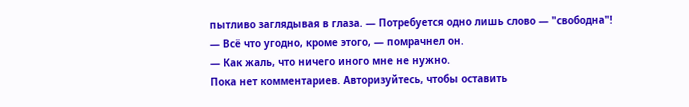пытливо заглядывая в глаза. — Потребуется одно лишь слово — "свободна"!
— Всё что угодно, кроме этого, — помрачнел он.
— Как жаль, что ничего иного мне не нужно.
Пока нет комментариев. Авторизуйтесь, чтобы оставить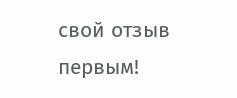свой отзыв первым!